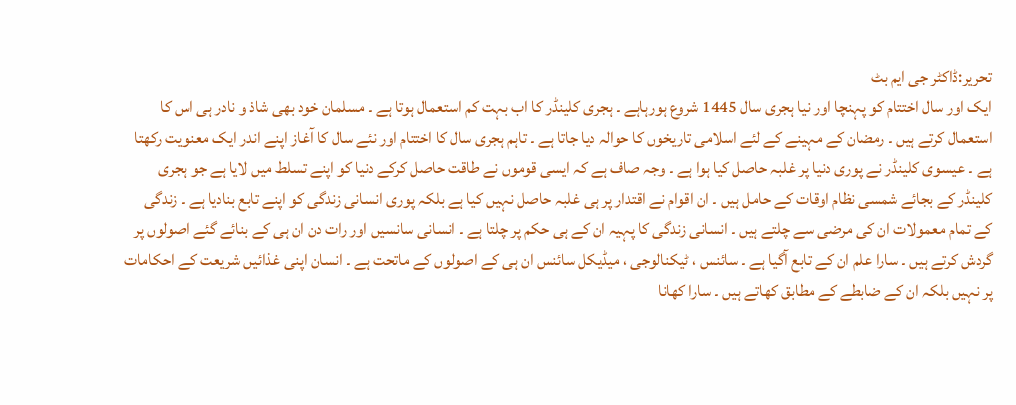تحریر:ڈاکٹر جی ایم بٹ
ایک اور سال اختتام کو پہنچا اور نیا ہجری سال 1445 شروع ہورہاہے ۔ ہجری کلینڈر کا اب بہت کم استعمال ہوتا ہے ۔ مسلمان خود بھی شاذ و نادر ہی اس کا استعمال کرتے ہیں ۔ رمضان کے مہینے کے لئے اسلامی تاریخوں کا حوالہ دیا جاتا ہے ۔ تاہم ہجری سال کا اختتام اور نئے سال کا آغاز اپنے اندر ایک معنویت رکھتا ہے ۔ عیسوی کلینڈر نے پوری دنیا پر غلبہ حاصل کیا ہوا ہے ۔ وجہ صاف ہے کہ ایسی قوموں نے طاقت حاصل کرکے دنیا کو اپنے تسلط میں لایا ہے جو ہجری کلینڈر کے بجائے شمسی نظام اوقات کے حامل ہیں ۔ ان اقوام نے اقتدار پر ہی غلبہ حاصل نہیں کیا ہے بلکہ پوری انسانی زندگی کو اپنے تابع بنادیا ہے ۔ زندگی کے تمام معمولات ان کی مرضی سے چلتے ہیں ۔ انسانی زندگی کا پہیہ ان کے ہی حکم پر چلتا ہے ۔ انسانی سانسیں اور رات دن ان ہی کے بنائے گئے اصولوں پر گردش کرتے ہیں ۔ سارا علم ان کے تابع آگیا ہے ۔ سائنس ، ٹیکنالوجی ، میڈیکل سائنس ان ہی کے اصولوں کے ماتحت ہے ۔ انسان اپنی غذائیں شریعت کے احکامات پر نہیں بلکہ ان کے ضابطے کے مطابق کھاتے ہیں ۔ سارا کھانا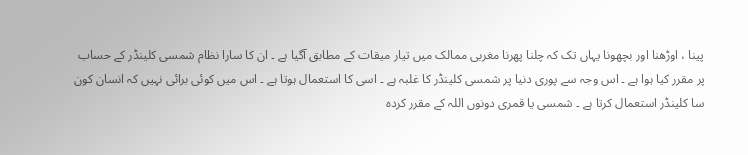پینا ، اوڑھنا اور بچھونا یہاں تک کہ چلنا پھرنا مغربی ممالک میں تیار میقات کے مطابق آگیا ہے ۔ ان کا سارا نظام شمسی کلینڈر کے حساب پر مقرر کیا ہوا ہے ۔ اس وجہ سے پوری دنیا پر شمسی کلینڈر کا غلبہ ہے ۔ اسی کا استعمال ہوتا ہے ۔ اس میں کوئی برائی نہیں کہ انسان کون سا کلینڈر استعمال کرتا ہے ۔ شمسی یا قمری دونوں اللہ کے مقرر کردہ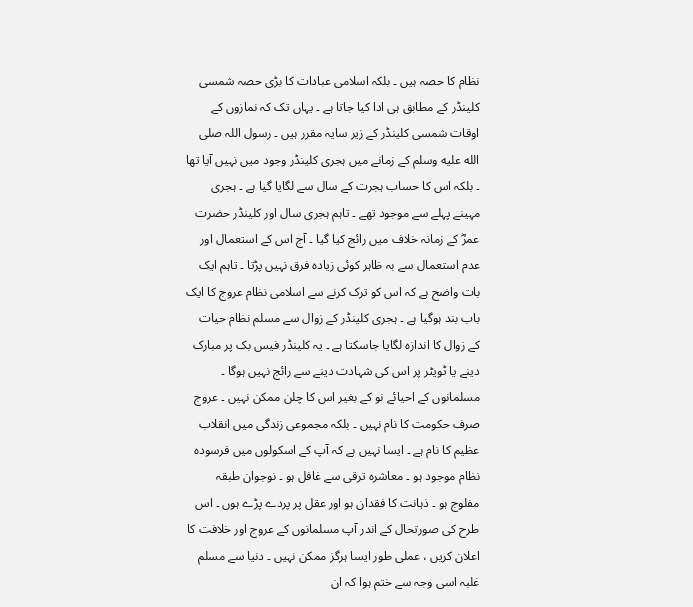نظام کا حصہ ہیں ۔ بلکہ اسلامی عبادات کا بڑی حصہ شمسی کلینڈر کے مطابق ہی ادا کیا جاتا ہے ۔ یہاں تک کہ نمازوں کے اوقات شمسی کلینڈر کے زیر سایہ مقرر ہیں ۔ رسول اللہ صلى الله عليه وسلم کے زمانے میں ہجری کلینڈر وجود میں نہیں آیا تھا ۔ بلکہ اس کا حساب ہجرت کے سال سے لگایا گیا ہے ۔ ہجری مہینے پہلے سے موجود تھے ۔ تاہم ہجری سال اور کلینڈر حضرت عمرؓ کے زمانہ خلاف میں رائج کیا گیا ۔ آج اس کے استعمال اور عدم استعمال سے بہ ظاہر کوئی زیادہ فرق نہیں پڑتا ۔ تاہم ایک بات واضح ہے کہ اس کو ترک کرنے سے اسلامی نظام عروج کا ایک باب بند ہوگیا ہے ۔ ہجری کلینڈر کے زوال سے مسلم نظام حیات کے زوال کا اندازہ لگایا جاسکتا ہے ۔ یہ کلینڈر فیس بک پر مبارک دینے یا ٹویٹر پر اس کی شہادت دینے سے رائج نہیں ہوگا ۔ مسلمانوں کے احیائے نو کے بغیر اس کا چلن ممکن نہیں ۔ عروج صرف حکومت کا نام نہیں ۔ بلکہ مجموعی زندگی میں انقلاب عظیم کا نام ہے ۔ ایسا نہیں ہے کہ آپ کے اسکولوں میں فرسودہ نظام موجود ہو ۔ معاشرہ ترقی سے غافل ہو ۔ نوجوان طبقہ مفلوج ہو ۔ ذہانت کا فقدان ہو اور عقل پر پردے پڑے ہوں ۔ اس طرح کی صورتحال کے اندر آپ مسلمانوں کے عروج اور خلافت کا اعلان کریں ، عملی طور ایسا ہرگز ممکن نہیں ۔ دنیا سے مسلم غلبہ اسی وجہ سے ختم ہوا کہ ان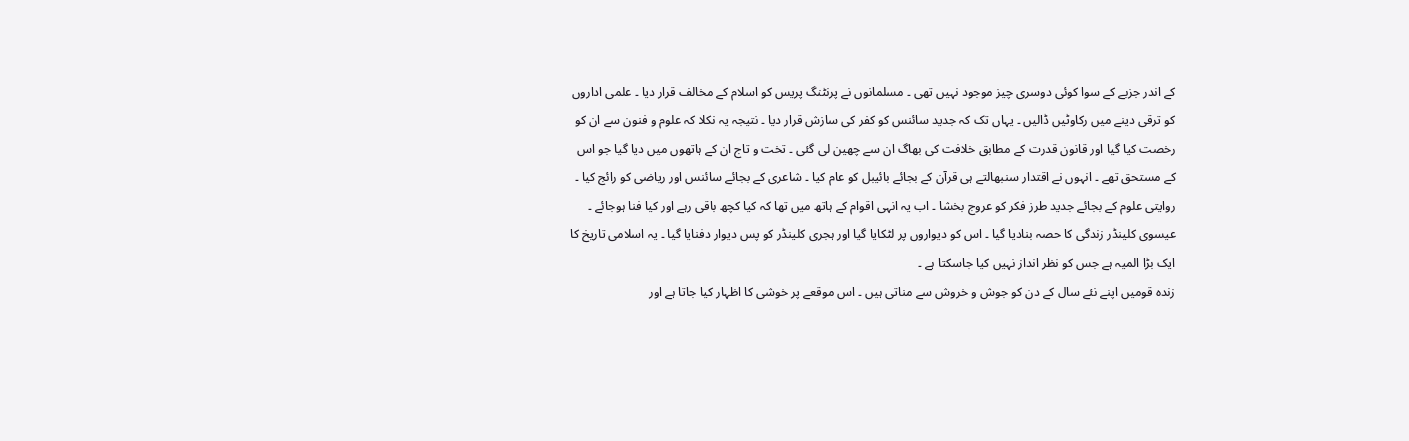کے اندر جزبے کے سوا کوئی دوسری چیز موجود نہیں تھی ۔ مسلمانوں نے پرنٹنگ پریس کو اسلام کے مخالف قرار دیا ۔ علمی اداروں کو ترقی دینے میں رکاوٹیں ڈالیں ۔ یہاں تک کہ جدید سائنس کو کفر کی سازش قرار دیا ۔ نتیجہ یہ نکلا کہ علوم و فنون سے ان کو رخصت کیا گیا اور قانون قدرت کے مطابق خلافت کی بھاگ ان سے چھین لی گئی ۔ تخت و تاج ان کے ہاتھوں میں دیا گیا جو اس کے مستحق تھے ۔ انہوں نے اقتدار سنبھالتے ہی قرآن کے بجائے بائیبل کو عام کیا ۔ شاعری کے بجائے سائنس اور ریاضی کو رائج کیا ۔ روایتی علوم کے بجائے جدید طرز فکر کو عروج بخشا ۔ اب یہ انہی اقوام کے ہاتھ میں تھا کہ کیا کچھ باقی رہے اور کیا فنا ہوجائے ۔ عیسوی کلینڈر زندگی کا حصہ بنادیا گیا ۔ اس کو دیواروں پر لٹکایا گیا اور ہجری کلینڈر کو پس دیوار دفنایا گیا ۔ یہ اسلامی تاریخ کا ایک بڑا المیہ ہے جس کو نظر انداز نہیں کیا جاسکتا ہے ۔
زندہ قومیں اپنے نئے سال کے دن کو جوش و خروش سے مناتی ہیں ۔ اس موقعے پر خوشی کا اظہار کیا جاتا ہے اور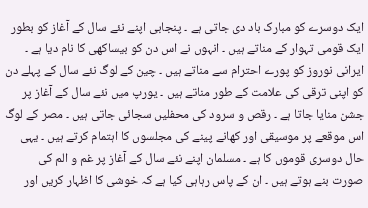ایک دوسرے کو مبارک باد دی جاتی ہے ۔ پنجابی اپنے نئے سال کے آغاز کو بطور ایک قومی تہوار کے مناتے ہیں ۔ انہوں نے اس دن کو بیساکھی کا نام دیا ہے ۔ ایرانی نوروز کو پورے احترام سے مناتے ہیں ۔ چین کے لوگ نئے سال کے پہلے دن کو اپنی ترقی کی علامت کے طور مناتے ہیں ۔ یورپ میں نئے سال کے آغاز پر جشن منایا جاتا ہے ۔ رقص و سرود کی محفلیں سجائی جاتی ہیں ۔ مصر کے لوگ اس موقعے پر موسیقی اور کھانے پینے کی مجلسوں کا اہتمام کرتے ہیں ۔ یہی حال دوسری قوموں کا ہے ۔ مسلمان اپنے نئے سال کے آغاز پر غم و الم کی صورت بنے ہوتے ہیں ۔ ان کے پاس رہاہی کیا ہے کہ خوشی کا اظہار کریں اور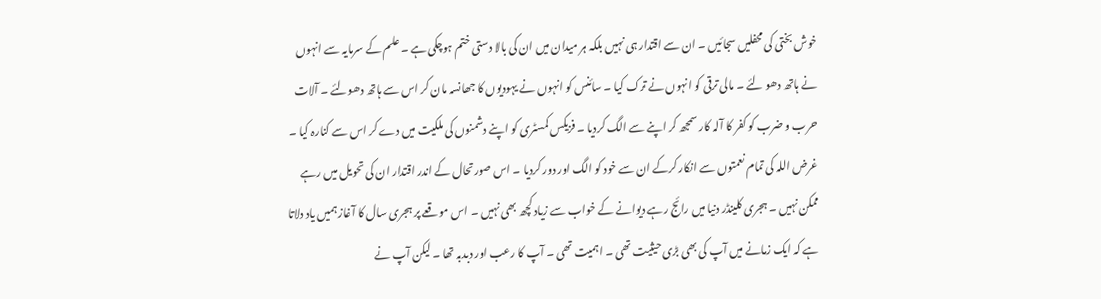خوش بختی کی محفلیں سجائیں ۔ ان سے اقتدار ہی نہیں بلکہ ہر میدان میں ان کی بالا دستی ختم ہوچکی ہے ۔ علم کے سرمایہ سے انہوں نے ہاتھ دھو لئے ۔ مالی ترقی کو انہوں نے ترک کیا ۔ سائنس کو انہوں نے یہودیوں کا جھانسہ مان کر اس سے ہاتھ دھولئے ۔ آلات حرب و ضرب کو کفر کا آلہ کار سمجھ کر اپنے سے الگ کردیا ۔ فزیکس کمسٹری کو اپنے دشمنوں کی ملکیت میں دے کر اس سے کنارہ کیا ۔ غرض اللہ کی تمام نعمتوں سے انکار کرکے ان سے خود کو الگ اور دور کردیا ۔ اس صورتحال کے اندر اقتدار ان کی تحویل میں رہے ممکن نہیں ۔ ہجری کلینڈر دنیا میں رائج رہے دیوانے کے خواب سے زیاد کچھ بھی نہیں ۔ اس موقعے پر ہجری سال کا آغاز ہمیں یاد دلاتا ہے کہ ایک زمانے میں آپ کی بھی بڑی حیثیت تھی ۔ اہمیت تھی ۔ آپ کا رعب اور دبدبہ تھا ۔ لیکن آپ نے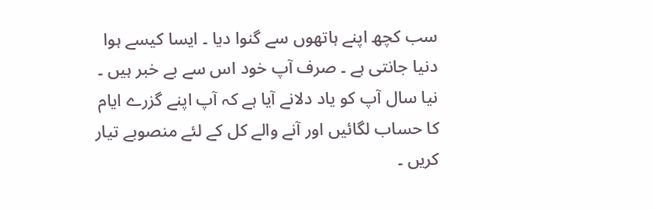سب کچھ اپنے ہاتھوں سے گنوا دیا ۔ ایسا کیسے ہوا دنیا جانتی ہے ۔ صرف آپ خود اس سے بے خبر ہیں ۔ نیا سال آپ کو یاد دلانے آیا ہے کہ آپ اپنے گزرے ایام کا حساب لگائیں اور آنے والے کل کے لئے منصوبے تیار کریں ۔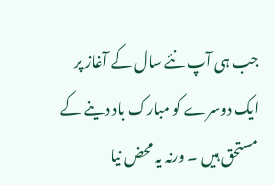جب ہی آپ نئے سال کے آغاز پر ایک دوسرے کو مبارک باد دینے کے مستحق ہیں ۔ ورنہ یہ محض نیا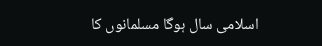اسلامی سال ہوگا مسلمانوں کا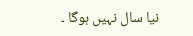نیا سال نہیں ہوگا ۔